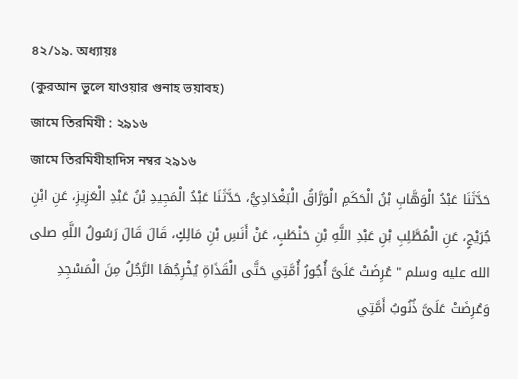৪২/১৯. অধ্যায়ঃ
(কুরআন ভুলে যাওয়ার গুনাহ ভয়াবহ)
জামে তিরমিযী : ২৯১৬
জামে তিরমিযীহাদিস নম্বর ২৯১৬
حَدَّثَنَا عَبْدُ الْوَهَّابِ بْنُ الْحَكَمِ الْوَرَّاقُ الْبَغْدَادِيُّ، حَدَّثَنَا عَبْدُ الْمَجِيدِ بْنُ عَبْدِ الْعَزِيزِ، عَنِ ابْنِ جُرَيْجٍ، عَنِ الْمُطَّلِبِ بْنِ عَبْدِ اللَّهِ بْنِ حَنْطَبٍ، عَنْ أَنَسِ بْنِ مَالِكٍ، قَالَ قَالَ رَسُولُ اللَّهِ صلى الله عليه وسلم " عُرِضَتْ عَلَىَّ أُجُورُ أُمَّتِي حَتَّى الْقَذَاةِ يُخْرِجُهَا الرَّجُلُ مِنَ الْمَسْجِدِ وَعُرِضَتْ عَلَىَّ ذُنُوبُ أَمَّتِي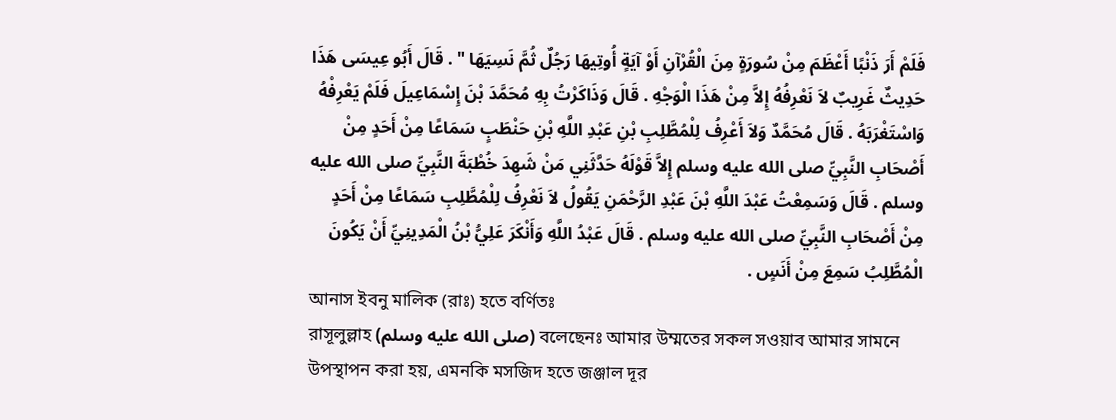فَلَمْ أَرَ ذَنْبًا أَعْظَمَ مِنْ سُورَةٍ مِنَ الْقُرْآنِ أَوْ آيَةٍ أُوتِيهَا رَجُلٌ ثُمَّ نَسِيَهَا " . قَالَ أَبُو عِيسَى هَذَا حَدِيثٌ غَرِيبٌ لاَ نَعْرِفُهُ إِلاَّ مِنْ هَذَا الْوَجْهِ . قَالَ وَذَاكَرْتُ بِهِ مُحَمَّدَ بْنَ إِسْمَاعِيلَ فَلَمْ يَعْرِفْهُ وَاسْتَغْرَبَهُ . قَالَ مُحَمَّدٌ وَلاَ أَعْرِفُ لِلْمُطَّلِبِ بْنِ عَبْدِ اللَّهِ بْنِ حَنْطَبٍ سَمَاعًا مِنْ أَحَدٍ مِنْ أَصْحَابِ النَّبِيِّ صلى الله عليه وسلم إِلاَّ قَوْلَهُ حَدَّثَنِي مَنْ شَهِدَ خُطْبَةَ النَّبِيِّ صلى الله عليه وسلم . قَالَ وَسَمِعْتُ عَبْدَ اللَّهِ بْنَ عَبْدِ الرَّحْمَنِ يَقُولُ لاَ نَعْرِفُ لِلْمُطَّلِبِ سَمَاعًا مِنْ أَحَدٍ مِنْ أَصْحَابِ النَّبِيِّ صلى الله عليه وسلم . قَالَ عَبْدُ اللَّهِ وَأَنْكَرَ عَلِيُّ بْنُ الْمَدِينِيِّ أَنْ يَكُونَ الْمُطَّلِبُ سَمِعَ مِنْ أَنَسٍ .
আনাস ইবনু মালিক (রাঃ) হতে বর্ণিতঃ
রাসূলুল্লাহ (صلى الله عليه وسلم) বলেছেনঃ আমার উম্মতের সকল সওয়াব আমার সামনে উপস্থাপন করা হয়, এমনকি মসজিদ হতে জঞ্জাল দূর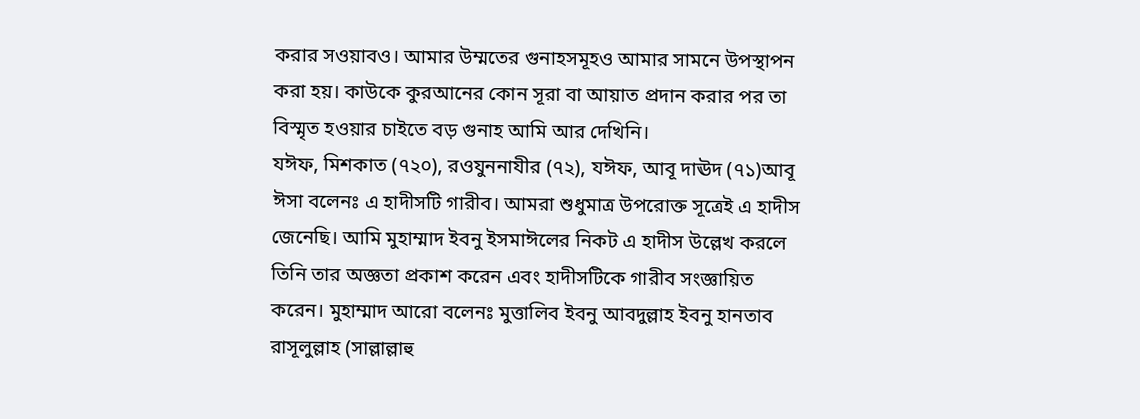করার সওয়াবও। আমার উম্মতের গুনাহসমূহও আমার সামনে উপস্থাপন করা হয়। কাউকে কুরআনের কোন সূরা বা আয়াত প্রদান করার পর তা বিস্মৃত হওয়ার চাইতে বড় গুনাহ আমি আর দেখিনি।
যঈফ, মিশকাত (৭২০), রওযুননাযীর (৭২), যঈফ, আবূ দাঊদ (৭১)আবূ ঈসা বলেনঃ এ হাদীসটি গারীব। আমরা শুধুমাত্র উপরোক্ত সূত্রেই এ হাদীস জেনেছি। আমি মুহাম্মাদ ইবনু ইসমাঈলের নিকট এ হাদীস উল্লেখ করলে তিনি তার অজ্ঞতা প্রকাশ করেন এবং হাদীসটিকে গারীব সংজ্ঞায়িত করেন। মুহাম্মাদ আরো বলেনঃ মুত্তালিব ইবনু আবদুল্লাহ ইবনু হানতাব রাসূলুল্লাহ (সাল্লাল্লাহু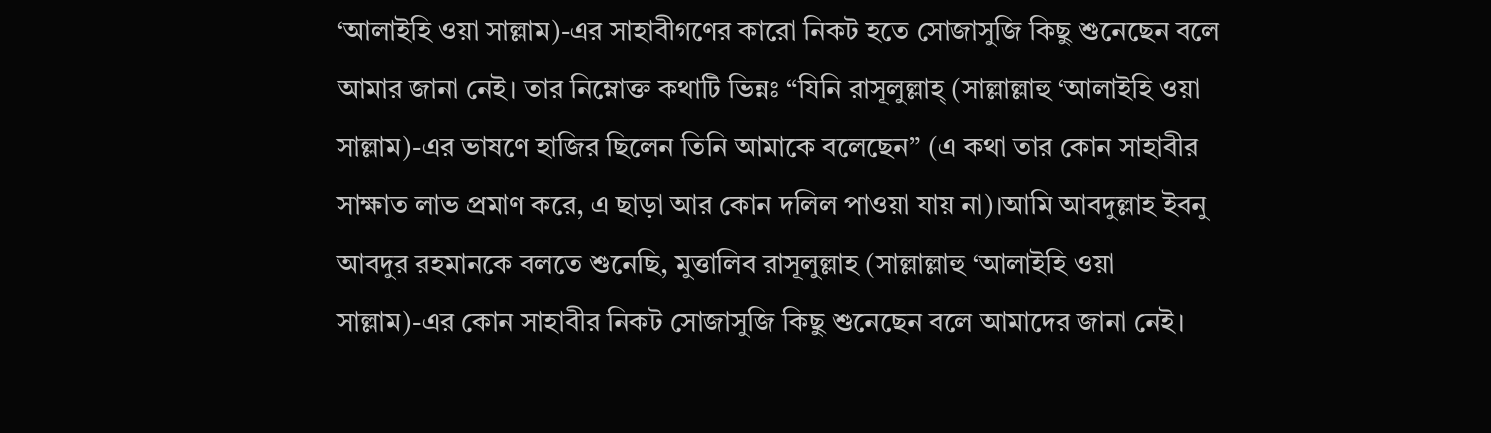‘আলাইহি ওয়া সাল্লাম)-এর সাহাবীগণের কারো নিকট হতে সোজাসুজি কিছু শুনেছেন বলে আমার জানা নেই। তার নিম্নোক্ত কথাটি ভিন্নঃ “যিনি রাসূলুল্লাহ্ (সাল্লাল্লাহু ‘আলাইহি ওয়া সাল্লাম)-এর ভাষণে হাজির ছিলেন তিনি আমাকে বলেছেন” (এ কথা তার কোন সাহাবীর সাক্ষাত লাভ প্রমাণ করে, এ ছাড়া আর কোন দলিল পাওয়া যায় না)।আমি আবদুল্লাহ ইবনু আবদুর রহমানকে বলতে শুনেছি, মুত্তালিব রাসূলুল্লাহ (সাল্লাল্লাহু ‘আলাইহি ওয়া সাল্লাম)-এর কোন সাহাবীর নিকট সোজাসুজি কিছু শুনেছেন বলে আমাদের জানা নেই।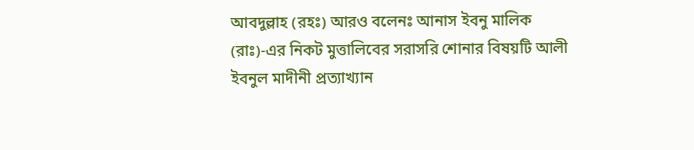আবদুল্লাহ (রহঃ) আরও বলেনঃ আনাস ইবনু মালিক (রাঃ)-এর নিকট মুত্তালিবের সরাসরি শোনার বিষয়টি আলী ইবনুল মাদীনী প্রত্যাখ্যান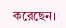করেছেন।